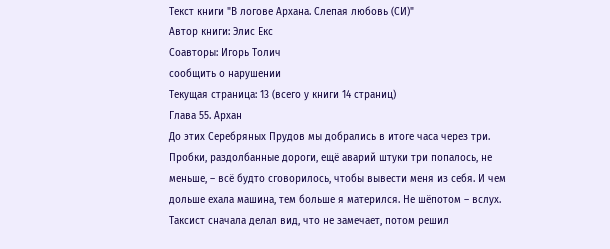Текст книги "В логове Архана. Слепая любовь (СИ)"
Автор книги: Элис Екс
Соавторы: Игорь Толич
сообщить о нарушении
Текущая страница: 13 (всего у книги 14 страниц)
Глава 55. Архан
До этих Серебряных Прудов мы добрались в итоге часа через три. Пробки, раздолбанные дороги, ещё аварий штуки три попалось, не меньше, – всё будто сговорилось, чтобы вывести меня из себя. И чем дольше ехала машина, тем больше я матерился. Не шёпотом – вслух. Таксист сначала делал вид, что не замечает, потом решил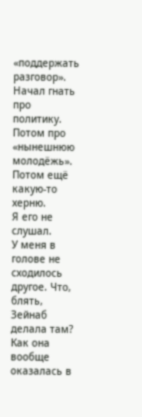«поддержать разговор». Начал гнать про политику. Потом про «нынешнюю молодёжь». Потом ещё какую-то херню.
Я его не слушал.
У меня в голове не сходилось другое. Что, блять, Зейнаб делала там? Как она вообще оказалась в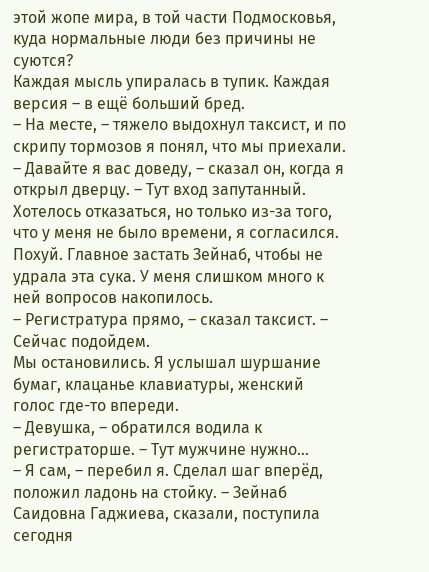этой жопе мира, в той части Подмосковья, куда нормальные люди без причины не суются?
Каждая мысль упиралась в тупик. Каждая версия – в ещё больший бред.
– На месте, – тяжело выдохнул таксист, и по скрипу тормозов я понял, что мы приехали. – Давайте я вас доведу, – сказал он, когда я открыл дверцу. – Тут вход запутанный.
Хотелось отказаться, но только из-за того, что у меня не было времени, я согласился. Похуй. Главное застать Зейнаб, чтобы не удрала эта сука. У меня слишком много к ней вопросов накопилось.
– Регистратура прямо, – сказал таксист. – Сейчас подойдем.
Мы остановились. Я услышал шуршание бумаг, клацанье клавиатуры, женский голос где-то впереди.
– Девушка, – обратился водила к регистраторше. – Тут мужчине нужно…
– Я сам, – перебил я. Сделал шаг вперёд, положил ладонь на стойку. – Зейнаб Саидовна Гаджиева, сказали, поступила сегодня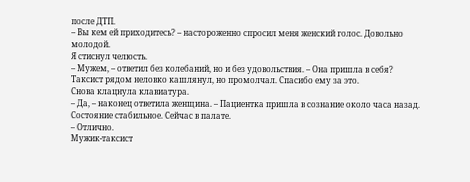после ДТП.
– Вы кем ей приходитесь? – настороженно спросил меня женский голос. Довольно молодой.
Я стиснул челюсть.
– Мужем, – ответил без колебаний, но и без удовольствия. – Она пришла в себя?
Таксист рядом неловко кашлянул, но промолчал. Спасибо ему за это.
Снова клацнула клавиатура.
– Да, – наконец ответила женщина. – Пациентка пришла в сознание около часа назад. Состояние стабильное. Сейчас в палате.
– Отлично.
Мужик-таксист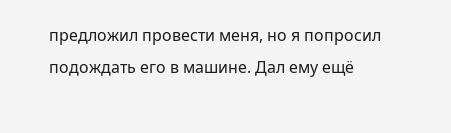предложил провести меня, но я попросил подождать его в машине. Дал ему ещё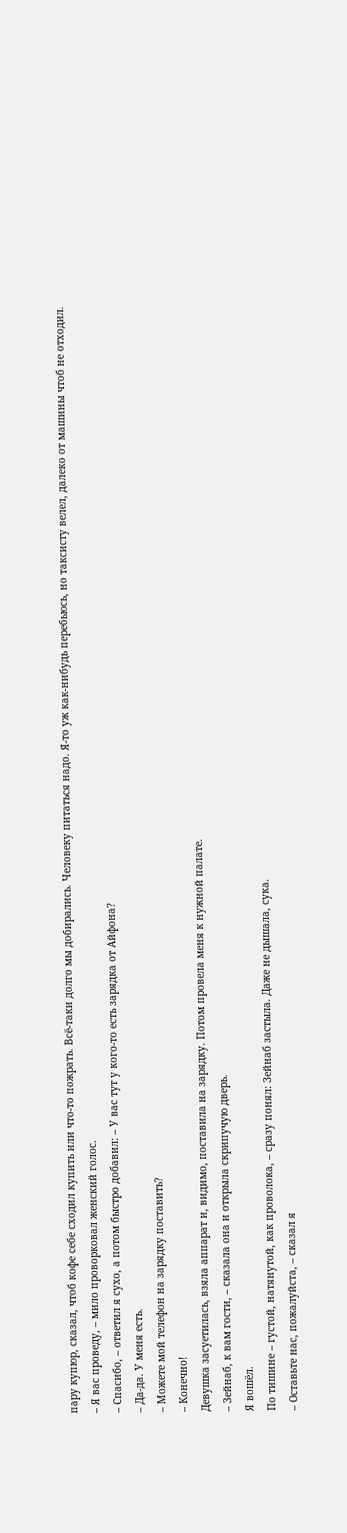пару купюр, сказал, чтоб кофе себе сходил купить или что-то пожрать. Всё-таки долго мы добирались. Человеку питаться надо. Я-то уж как-нибудь перебьюсь, но таксисту велел, далеко от машины чтоб не отходил.
– Я вас проведу, – мило проворковал женский голос.
– Спасибо, – ответил я сухо, а потом быстро добавил: – У вас тут у кого-то есть зарядка от Айфона?
– Да-да. У меня есть.
– Можете мой телефон на зарядку поставить?
– Конечно!
Девушка засуетилась, взяла аппарат и, видимо, поставила на зарядку. Потом провела меня к нужной палате.
– Зейнаб, к вам гости, – сказала она и открыла скрипучую дверь.
Я вошёл.
По тишине – густой, натянутой, как проволока, – сразу понял: Зейнаб застыла. Даже не дышала, сука.
– Оставьте нас, пожалуйста, – сказал я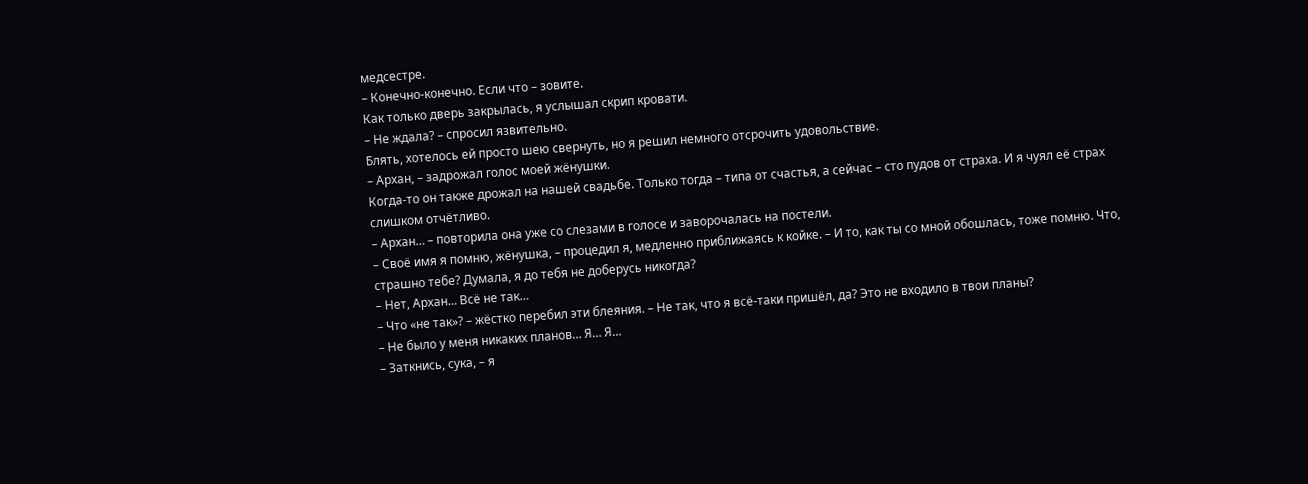медсестре.
– Конечно-конечно. Если что – зовите.
Как только дверь закрылась, я услышал скрип кровати.
– Не ждала? – спросил язвительно.
Блять, хотелось ей просто шею свернуть, но я решил немного отсрочить удовольствие.
– Архан, – задрожал голос моей жёнушки.
Когда-то он также дрожал на нашей свадьбе. Только тогда – типа от счастья, а сейчас – сто пудов от страха. И я чуял её страх слишком отчётливо.
– Архан… – повторила она уже со слезами в голосе и заворочалась на постели.
– Своё имя я помню, жёнушка, – процедил я, медленно приближаясь к койке. – И то, как ты со мной обошлась, тоже помню. Что, страшно тебе? Думала, я до тебя не доберусь никогда?
– Нет, Архан… Всё не так…
– Что «не так»? – жёстко перебил эти блеяния. – Не так, что я всё-таки пришёл, да? Это не входило в твои планы?
– Не было у меня никаких планов… Я… Я…
– Заткнись, сука, – я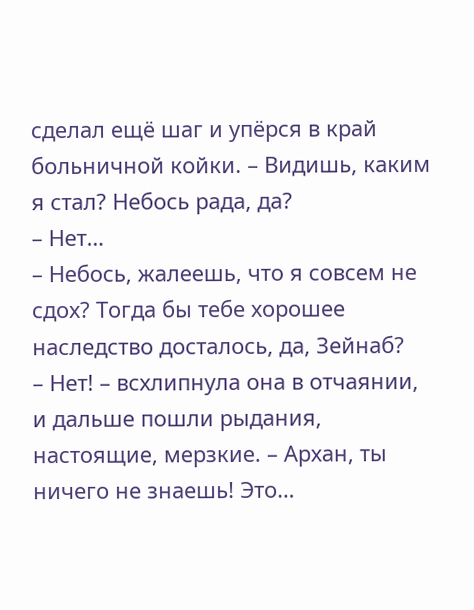сделал ещё шаг и упёрся в край больничной койки. – Видишь, каким я стал? Небось рада, да?
– Нет…
– Небось, жалеешь, что я совсем не сдох? Тогда бы тебе хорошее наследство досталось, да, Зейнаб?
– Нет! – всхлипнула она в отчаянии, и дальше пошли рыдания, настоящие, мерзкие. – Архан, ты ничего не знаешь! Это…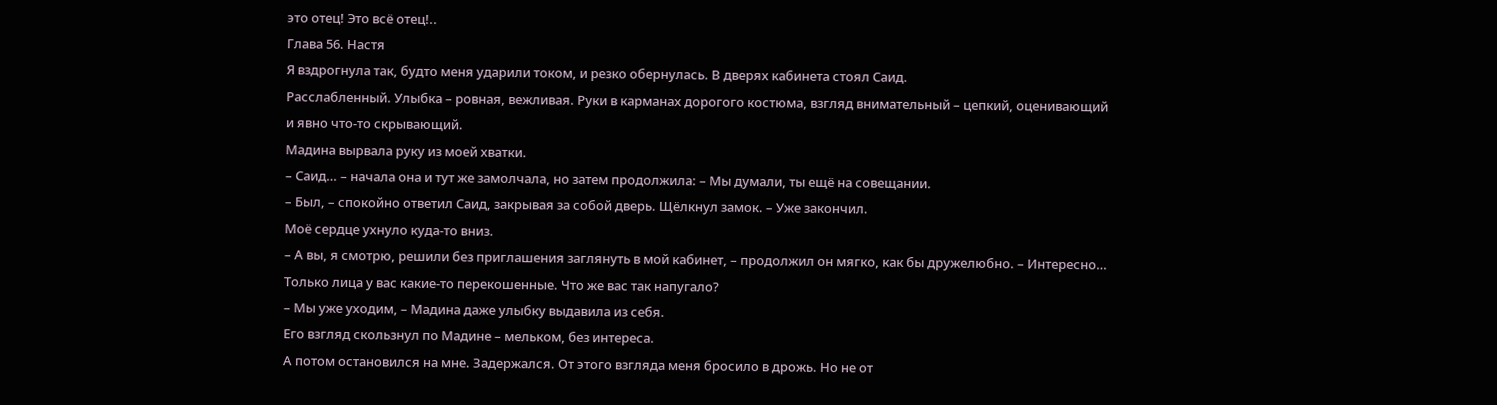это отец! Это всё отец!..
Глава 56. Настя
Я вздрогнула так, будто меня ударили током, и резко обернулась. В дверях кабинета стоял Саид.
Расслабленный. Улыбка – ровная, вежливая. Руки в карманах дорогого костюма, взгляд внимательный – цепкий, оценивающий и явно что-то скрывающий.
Мадина вырвала руку из моей хватки.
– Саид… – начала она и тут же замолчала, но затем продолжила: – Мы думали, ты ещё на совещании.
– Был, – спокойно ответил Саид, закрывая за собой дверь. Щёлкнул замок. – Уже закончил.
Моё сердце ухнуло куда-то вниз.
– А вы, я смотрю, решили без приглашения заглянуть в мой кабинет, – продолжил он мягко, как бы дружелюбно. – Интересно… Только лица у вас какие-то перекошенные. Что же вас так напугало?
– Мы уже уходим, – Мадина даже улыбку выдавила из себя.
Его взгляд скользнул по Мадине – мельком, без интереса.
А потом остановился на мне. Задержался. От этого взгляда меня бросило в дрожь. Но не от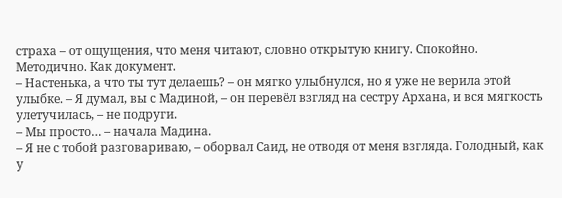страха – от ощущения, что меня читают, словно открытую книгу. Спокойно. Методично. Как документ.
– Настенька, а что ты тут делаешь? – он мягко улыбнулся, но я уже не верила этой улыбке. – Я думал, вы с Мадиной, – он перевёл взгляд на сестру Архана, и вся мягкость улетучилась, – не подруги.
– Мы просто… – начала Мадина.
– Я не с тобой разговариваю, – оборвал Саид, не отводя от меня взгляда. Голодный, как у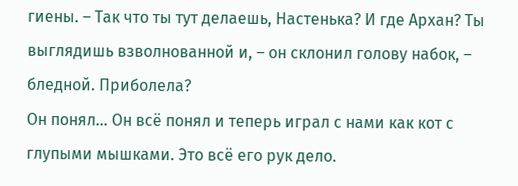гиены. – Так что ты тут делаешь, Настенька? И где Архан? Ты выглядишь взволнованной и, – он склонил голову набок, – бледной. Приболела?
Он понял… Он всё понял и теперь играл с нами как кот с глупыми мышками. Это всё его рук дело.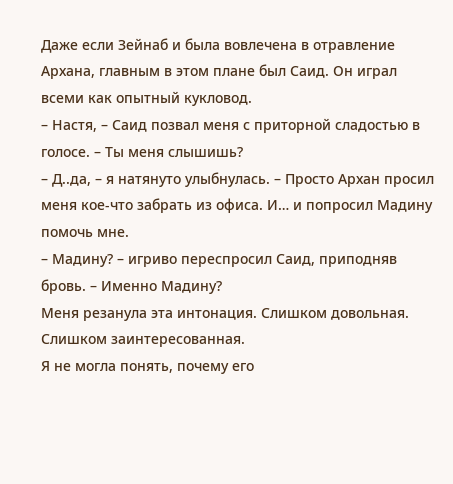Даже если Зейнаб и была вовлечена в отравление Архана, главным в этом плане был Саид. Он играл всеми как опытный кукловод.
– Настя, – Саид позвал меня с приторной сладостью в голосе. – Ты меня слышишь?
– Д..да, – я натянуто улыбнулась. – Просто Архан просил меня кое-что забрать из офиса. И… и попросил Мадину помочь мне.
– Мадину? – игриво переспросил Саид, приподняв бровь. – Именно Мадину?
Меня резанула эта интонация. Слишком довольная. Слишком заинтересованная.
Я не могла понять, почему его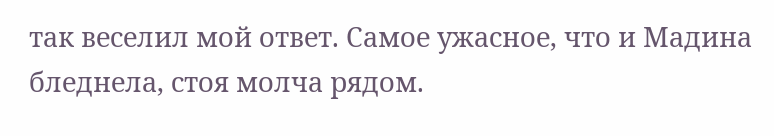так веселил мой ответ. Самое ужасное, что и Мадина бледнела, стоя молча рядом.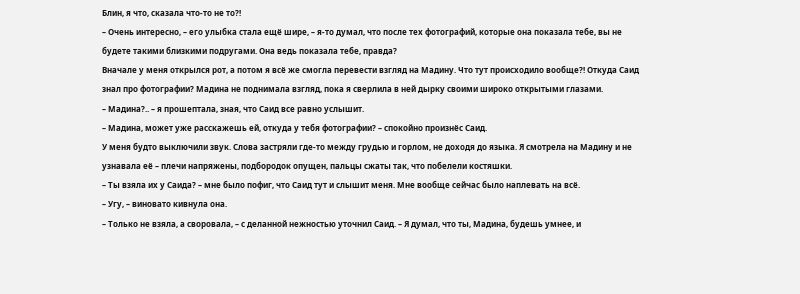Блин, я что, сказала что-то не то?!
– Очень интересно, – его улыбка стала ещё шире, – я-то думал, что после тех фотографий, которые она показала тебе, вы не будете такими близкими подругами. Она ведь показала тебе, правда?
Вначале у меня открылся рот, а потом я всё же смогла перевести взгляд на Мадину. Что тут происходило вообще?! Откуда Саид знал про фотографии? Мадина не поднимала взгляд, пока я сверлила в ней дырку своими широко открытыми глазами.
– Мадина?.. – я прошептала, зная, что Саид все равно услышит.
– Мадина, может уже расскажешь ей, откуда у тебя фотографии? – спокойно произнёс Саид.
У меня будто выключили звук. Слова застряли где-то между грудью и горлом, не доходя до языка. Я смотрела на Мадину и не узнавала её – плечи напряжены, подбородок опущен, пальцы сжаты так, что побелели костяшки.
– Ты взяла их у Саида? – мне было пофиг, что Саид тут и слышит меня. Мне вообще сейчас было наплевать на всё.
– Угу, – виновато кивнула она.
– Только не взяла, а своровала, – с деланной нежностью уточнил Саид. – Я думал, что ты, Мадина, будешь умнее, и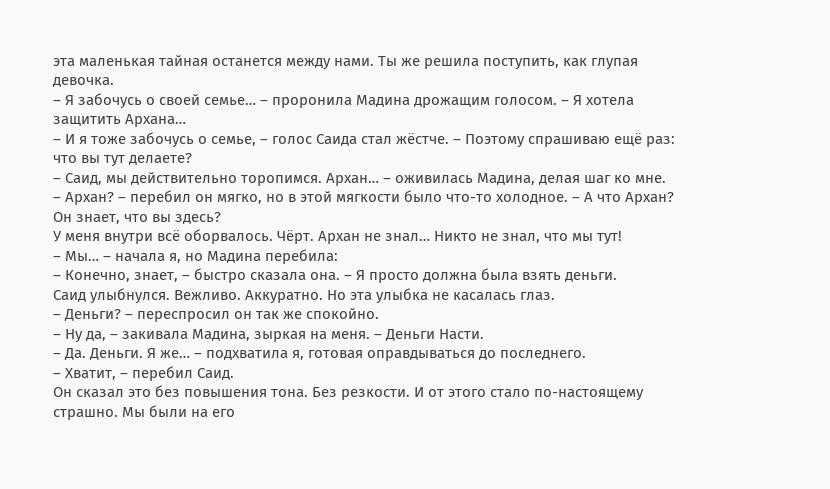эта маленькая тайная останется между нами. Ты же решила поступить, как глупая девочка.
– Я забочусь о своей семье… – проронила Мадина дрожащим голосом. – Я хотела защитить Архана…
– И я тоже забочусь о семье, – голос Саида стал жёстче. – Поэтому спрашиваю ещё раз: что вы тут делаете?
– Саид, мы действительно торопимся. Архан… – оживилась Мадина, делая шаг ко мне.
– Архан? – перебил он мягко, но в этой мягкости было что-то холодное. – А что Архан? Он знает, что вы здесь?
У меня внутри всё оборвалось. Чёрт. Архан не знал… Никто не знал, что мы тут!
– Мы… – начала я, но Мадина перебила:
– Конечно, знает, – быстро сказала она. – Я просто должна была взять деньги.
Саид улыбнулся. Вежливо. Аккуратно. Но эта улыбка не касалась глаз.
– Деньги? – переспросил он так же спокойно.
– Ну да, – закивала Мадина, зыркая на меня. – Деньги Насти.
– Да. Деньги. Я же… – подхватила я, готовая оправдываться до последнего.
– Хватит, – перебил Саид.
Он сказал это без повышения тона. Без резкости. И от этого стало по-настоящему страшно. Мы были на его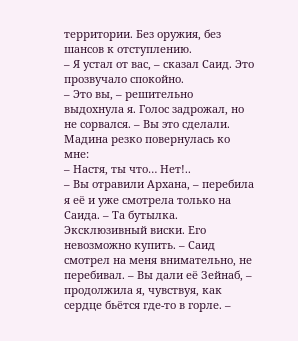территории. Без оружия, без шансов к отступлению.
– Я устал от вас, – сказал Саид. Это прозвучало спокойно.
– Это вы, – решительно выдохнула я. Голос задрожал, но не сорвался. – Вы это сделали.
Мадина резко повернулась ко мне:
– Настя, ты что… Нет!..
– Вы отравили Архана, – перебила я её и уже смотрела только на Саида. – Та бутылка. Эксклюзивный виски. Его невозможно купить. – Саид смотрел на меня внимательно, не перебивал. – Вы дали её Зейнаб, – продолжила я, чувствуя, как сердце бьётся где-то в горле. –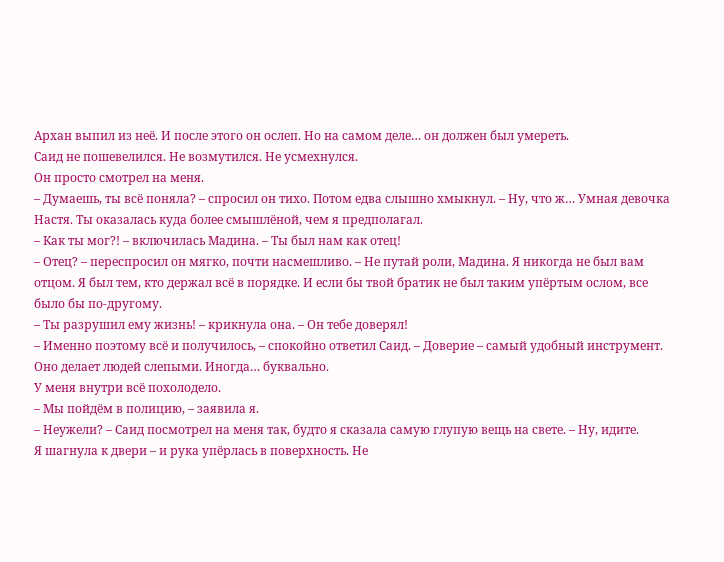Архан выпил из неё. И после этого он ослеп. Но на самом деле… он должен был умереть.
Саид не пошевелился. Не возмутился. Не усмехнулся.
Он просто смотрел на меня.
– Думаешь, ты всё поняла? – спросил он тихо. Потом едва слышно хмыкнул. – Ну, что ж… Умная девочка Настя. Ты оказалась куда более смышлёной, чем я предполагал.
– Как ты мог?! – включилась Мадина. – Ты был нам как отец!
– Отец? – переспросил он мягко, почти насмешливо. – Не путай роли, Мадина. Я никогда не был вам отцом. Я был тем, кто держал всё в порядке. И если бы твой братик не был таким упёртым ослом, все было бы по-другому.
– Ты разрушил ему жизнь! – крикнула она. – Он тебе доверял!
– Именно поэтому всё и получилось, – спокойно ответил Саид. – Доверие – самый удобный инструмент. Оно делает людей слепыми. Иногда… буквально.
У меня внутри всё похолодело.
– Мы пойдём в полицию, – заявила я.
– Неужели? – Саид посмотрел на меня так, будто я сказала самую глупую вещь на свете. – Ну, идите.
Я шагнула к двери – и рука упёрлась в поверхность. Не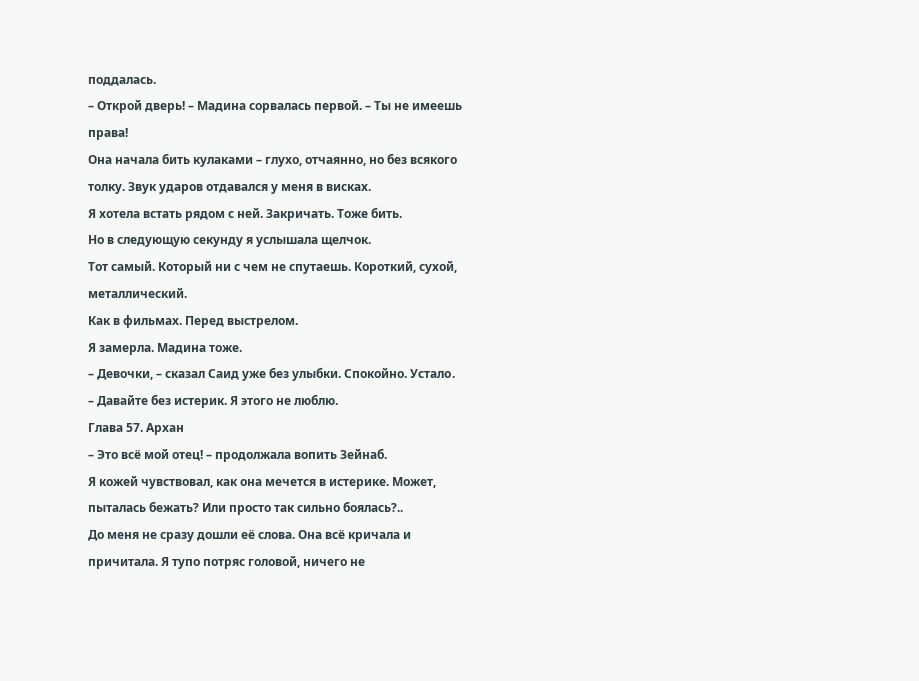поддалась.
– Открой дверь! – Мадина сорвалась первой. – Ты не имеешь права!
Она начала бить кулаками – глухо, отчаянно, но без всякого толку. Звук ударов отдавался у меня в висках.
Я хотела встать рядом с ней. Закричать. Тоже бить.
Но в следующую секунду я услышала щелчок.
Тот самый. Который ни с чем не спутаешь. Короткий, сухой, металлический.
Как в фильмах. Перед выстрелом.
Я замерла. Мадина тоже.
– Девочки, – сказал Саид уже без улыбки. Спокойно. Усталo. – Давайте без истерик. Я этого не люблю.
Глава 57. Архан
– Это всё мой отец! – продолжала вопить Зейнаб.
Я кожей чувствовал, как она мечется в истерике. Может, пыталась бежать? Или просто так сильно боялась?..
До меня не сразу дошли её слова. Она всё кричала и причитала. Я тупо потряс головой, ничего не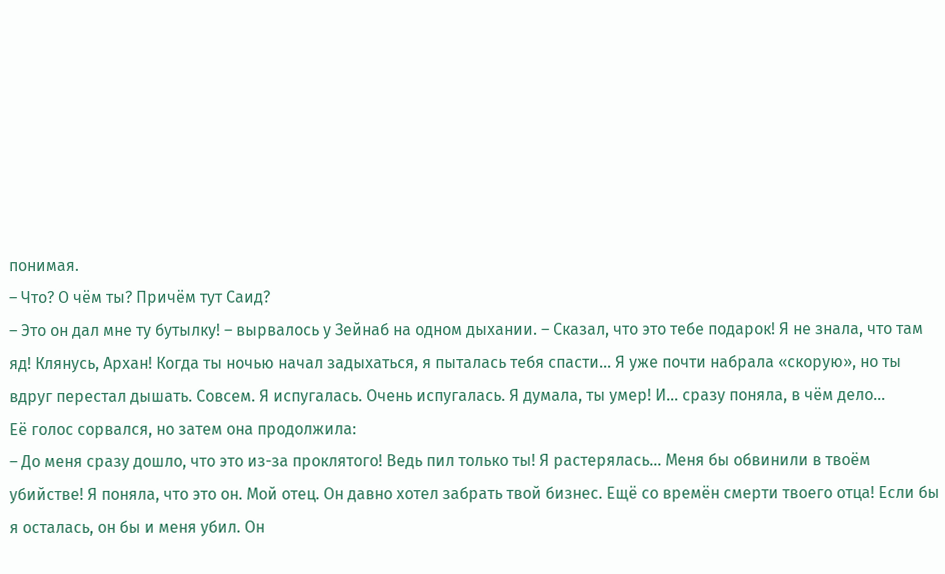понимая.
– Что? О чём ты? Причём тут Саид?
– Это он дал мне ту бутылку! – вырвалось у Зейнаб на одном дыхании. – Сказал, что это тебе подарок! Я не знала, что там яд! Клянусь, Архан! Когда ты ночью начал задыхаться, я пыталась тебя спасти… Я уже почти набрала «скорую», но ты вдруг перестал дышать. Совсем. Я испугалась. Очень испугалась. Я думала, ты умер! И… сразу поняла, в чём дело…
Её голос сорвался, но затем она продолжила:
– До меня сразу дошло, что это из-за проклятого! Ведь пил только ты! Я растерялась… Меня бы обвинили в твоём убийстве! Я поняла, что это он. Мой отец. Он давно хотел забрать твой бизнес. Ещё со времён смерти твоего отца! Если бы я осталась, он бы и меня убил. Он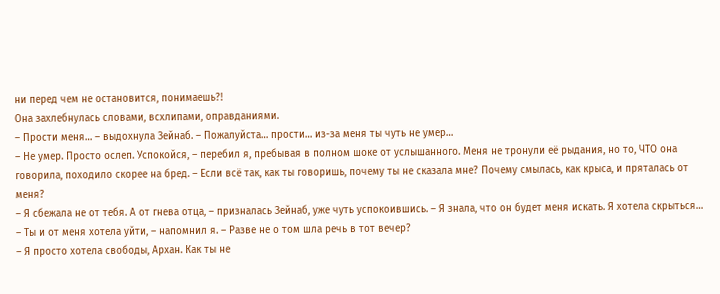ни перед чем не остановится, понимаешь?!
Она захлебнулась словами, всхлипами, оправданиями.
– Прости меня… – выдохнула Зейнаб. – Пожалуйста… прости… из-за меня ты чуть не умер…
– Не умер. Просто ослеп. Успокойся, – перебил я, пребывая в полном шоке от услышанного. Меня не тронули её рыдания, но то, ЧТО она говорила, походило скорее на бред. – Если всё так, как ты говоришь, почему ты не сказала мне? Почему смылась, как крыса, и пряталась от меня?
– Я сбежала не от тебя. А от гнева отца, – призналась Зейнаб, уже чуть успокоившись. – Я знала, что он будет меня искать. Я хотела скрыться…
– Ты и от меня хотела уйти, – напомнил я. – Разве не о том шла речь в тот вечер?
– Я просто хотела свободы, Архан. Как ты не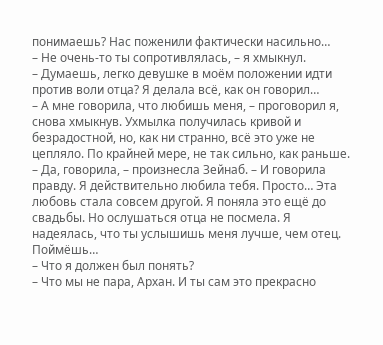понимаешь? Нас поженили фактически насильно…
– Не очень-то ты сопротивлялась, – я хмыкнул.
– Думаешь, легко девушке в моём положении идти против воли отца? Я делала всё, как он говорил…
– А мне говорила, что любишь меня, – проговорил я, снова хмыкнув. Ухмылка получилась кривой и безрадостной, но, как ни странно, всё это уже не цепляло. По крайней мере, не так сильно, как раньше.
– Да, говорила, – произнесла Зейнаб. – И говорила правду. Я действительно любила тебя. Просто… Эта любовь стала совсем другой. Я поняла это ещё до свадьбы. Но ослушаться отца не посмела. Я надеялась, что ты услышишь меня лучше, чем отец. Поймёшь…
– Что я должен был понять?
– Что мы не пара, Архан. И ты сам это прекрасно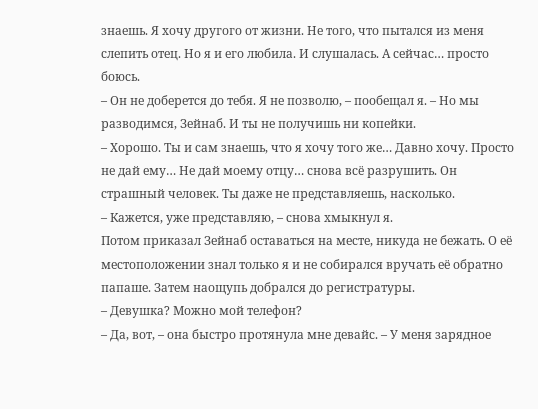знаешь. Я хочу другого от жизни. Не того, что пытался из меня слепить отец. Но я и его любила. И слушалась. А сейчас… просто боюсь.
– Он не доберется до тебя. Я не позволю, – пообещал я. – Но мы разводимся, Зейнаб. И ты не получишь ни копейки.
– Хорошо. Ты и сам знаешь, что я хочу того же… Давно хочу. Просто не дай ему… Не дай моему отцу… снова всё разрушить. Он страшный человек. Ты даже не представляешь, насколько.
– Кажется, уже представляю, – снова хмыкнул я.
Потом приказал Зейнаб оставаться на месте, никуда не бежать. О её местоположении знал только я и не собирался вручать её обратно папаше. Затем наощупь добрался до регистратуры.
– Девушка? Можно мой телефон?
– Да, вот, – она быстро протянула мне девайс. – У меня зарядное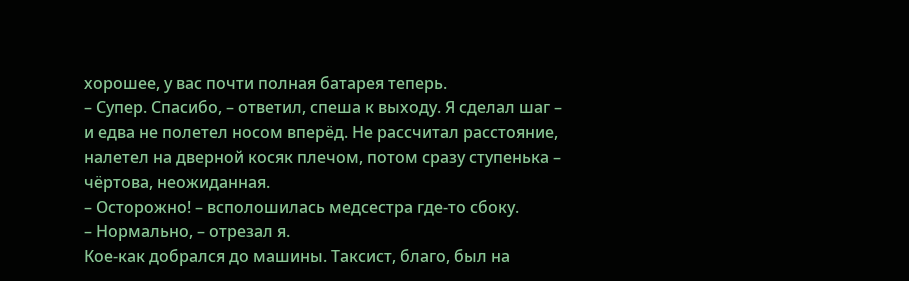хорошее, у вас почти полная батарея теперь.
– Супер. Спасибо, – ответил, спеша к выходу. Я сделал шаг – и едва не полетел носом вперёд. Не рассчитал расстояние, налетел на дверной косяк плечом, потом сразу ступенька – чёртова, неожиданная.
– Осторожно! – всполошилась медсестра где-то сбоку.
– Нормально, – отрезал я.
Кое-как добрался до машины. Таксист, благо, был на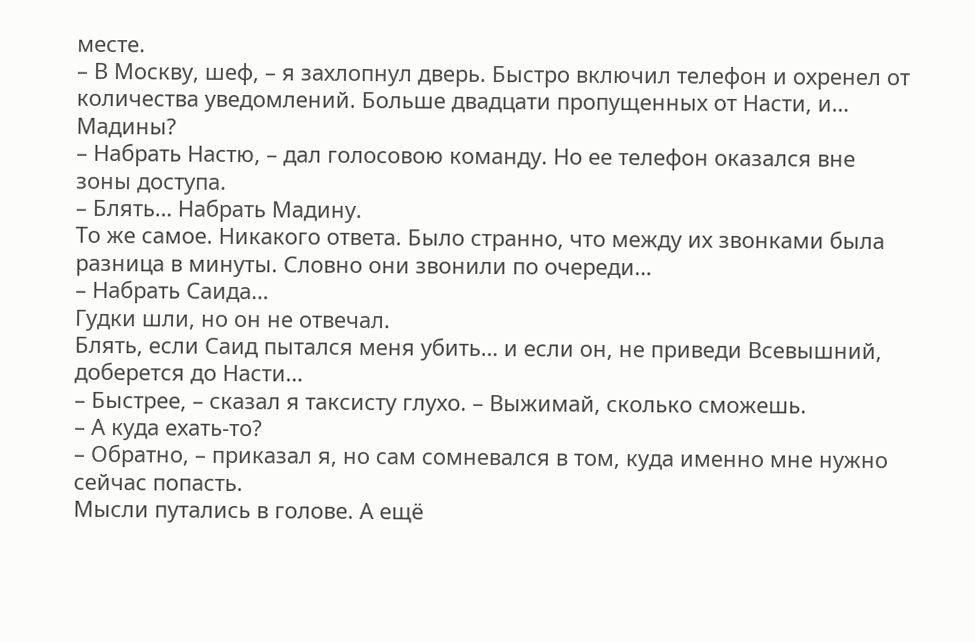месте.
– В Москву, шеф, – я захлопнул дверь. Быстро включил телефон и охренел от количества уведомлений. Больше двадцати пропущенных от Насти, и… Мадины?
– Набрать Настю, – дал голосовою команду. Но ее телефон оказался вне зоны доступа.
– Блять… Набрать Мадину.
То же самое. Никакого ответа. Было странно, что между их звонками была разница в минуты. Словно они звонили по очереди…
– Набрать Саида…
Гудки шли, но он не отвечал.
Блять, если Саид пытался меня убить… и если он, не приведи Всевышний, доберется до Насти…
– Быстрее, – сказал я таксисту глухо. – Выжимай, сколько сможешь.
– А куда ехать-то?
– Обратно, – приказал я, но сам сомневался в том, куда именно мне нужно сейчас попасть.
Мысли путались в голове. А ещё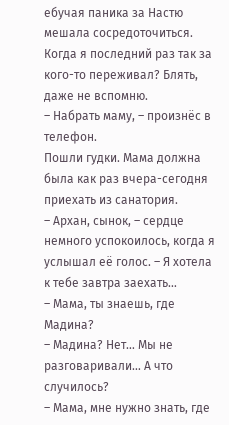ебучая паника за Настю мешала сосредоточиться. Когда я последний раз так за кого-то переживал? Блять, даже не вспомню.
– Набрать маму, – произнёс в телефон.
Пошли гудки. Мама должна была как раз вчера-сегодня приехать из санатория.
– Архан, сынок, – сердце немного успокоилось, когда я услышал её голос. – Я хотела к тебе завтра заехать…
– Мама, ты знаешь, где Мадина?
– Мадина? Нет… Мы не разговаривали… А что случилось?
– Мама, мне нужно знать, где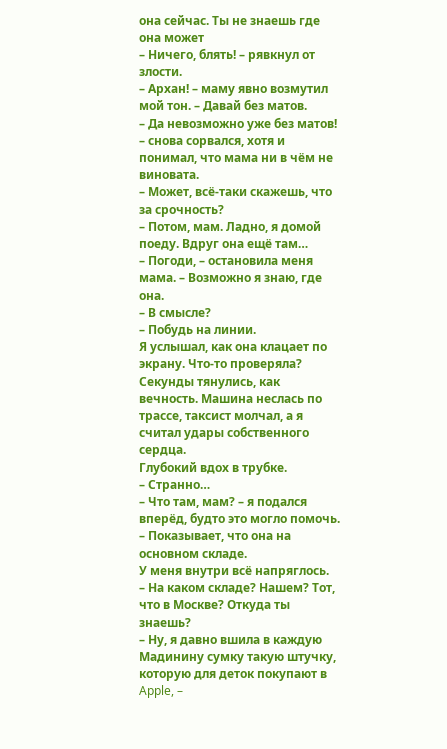она сейчас. Ты не знаешь где она может
– Ничего, блять! – рявкнул от злости.
– Архан! – маму явно возмутил мой тон. – Давай без матов.
– Да невозможно уже без матов! – снова сорвался, хотя и понимал, что мама ни в чём не виновата.
– Может, всё-таки скажешь, что за срочность?
– Потом, мам. Ладно, я домой поеду. Вдруг она ещё там…
– Погоди, – остановила меня мама. – Возможно я знаю, где она.
– В смысле?
– Побудь на линии.
Я услышал, как она клацает по экрану. Что-то проверяла? Секунды тянулись, как вечность. Машина неслась по трассе, таксист молчал, а я считал удары собственного сердца.
Глубокий вдох в трубке.
– Странно…
– Что там, мам? – я подался вперёд, будто это могло помочь.
– Показывает, что она на основном складе.
У меня внутри всё напряглось.
– На каком складе? Нашем? Тот, что в Москве? Откуда ты знаешь?
– Ну, я давно вшила в каждую Мадинину сумку такую штучку, которую для деток покупают в Apple, –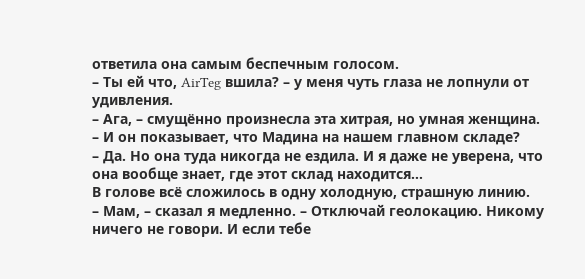ответила она самым беспечным голосом.
– Ты ей что, AirTeg вшила? – у меня чуть глаза не лопнули от удивления.
– Ага, – смущённо произнесла эта хитрая, но умная женщина.
– И он показывает, что Мадина на нашем главном складе?
– Да. Но она туда никогда не ездила. И я даже не уверена, что она вообще знает, где этот склад находится…
В голове всё сложилось в одну холодную, страшную линию.
– Мам, – сказал я медленно. – Отключай геолокацию. Никому ничего не говори. И если тебе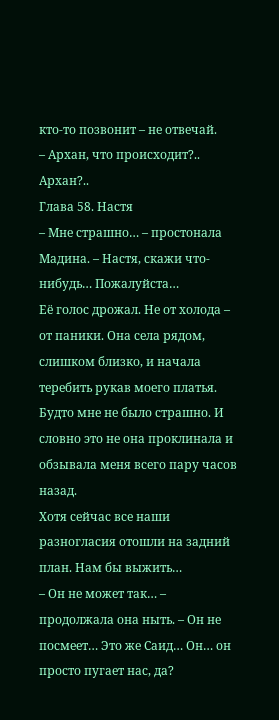кто-то позвонит – не отвечай.
– Архан, что происходит?.. Архан?..
Глава 58. Настя
– Мне страшно… – простонала Мадина. – Настя, скажи что-нибудь… Пожалуйста…
Её голос дрожал. Не от холода – от паники. Она села рядом, слишком близко, и начала теребить рукав моего платья. Будто мне не было страшно. И словно это не она проклинала и обзывала меня всего пару часов назад.
Хотя сейчас все наши разногласия отошли на задний план. Нам бы выжить…
– Он не может так… – продолжала она ныть. – Он не посмеет… Это же Саид… Он… он просто пугает нас, да?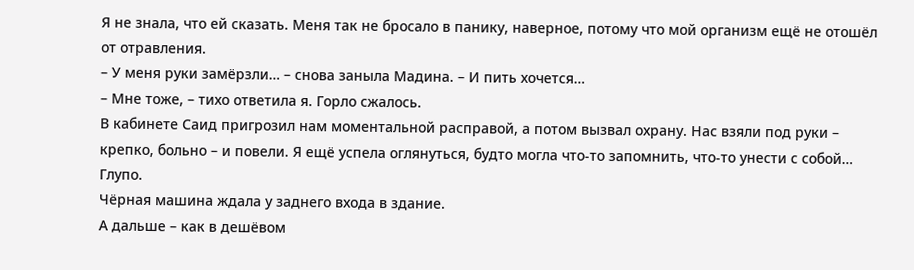Я не знала, что ей сказать. Меня так не бросало в панику, наверное, потому что мой организм ещё не отошёл от отравления.
– У меня руки замёрзли… – снова заныла Мадина. – И пить хочется…
– Мне тоже, – тихо ответила я. Горло сжалось.
В кабинете Саид пригрозил нам моментальной расправой, а потом вызвал охрану. Нас взяли под руки – крепко, больно – и повели. Я ещё успела оглянуться, будто могла что-то запомнить, что-то унести с собой… Глупо.
Чёрная машина ждала у заднего входа в здание.
А дальше – как в дешёвом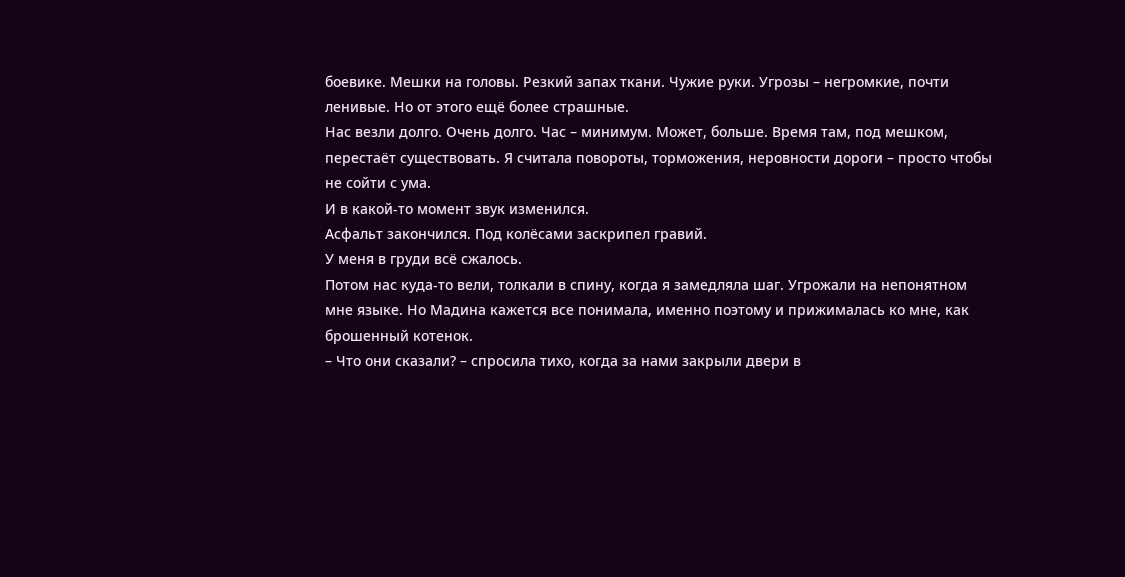боевике. Мешки на головы. Резкий запах ткани. Чужие руки. Угрозы – негромкие, почти ленивые. Но от этого ещё более страшные.
Нас везли долго. Очень долго. Час – минимум. Может, больше. Время там, под мешком, перестаёт существовать. Я считала повороты, торможения, неровности дороги – просто чтобы не сойти с ума.
И в какой-то момент звук изменился.
Асфальт закончился. Под колёсами заскрипел гравий.
У меня в груди всё сжалось.
Потом нас куда-то вели, толкали в спину, когда я замедляла шаг. Угрожали на непонятном мне языке. Но Мадина кажется все понимала, именно поэтому и прижималась ко мне, как брошенный котенок.
– Что они сказали? – спросила тихо, когда за нами закрыли двери в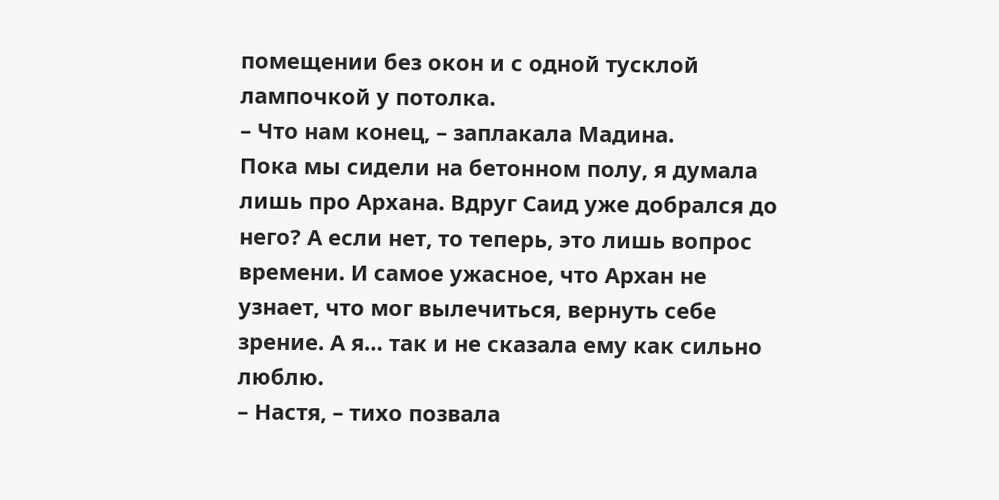помещении без окон и с одной тусклой лампочкой у потолка.
– Что нам конец, – заплакала Мадина.
Пока мы сидели на бетонном полу, я думала лишь про Архана. Вдруг Саид уже добрался до него? А если нет, то теперь, это лишь вопрос времени. И самое ужасное, что Архан не узнает, что мог вылечиться, вернуть себе зрение. А я… так и не сказала ему как сильно люблю.
– Настя, – тихо позвала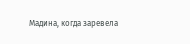Мадина, когда заревела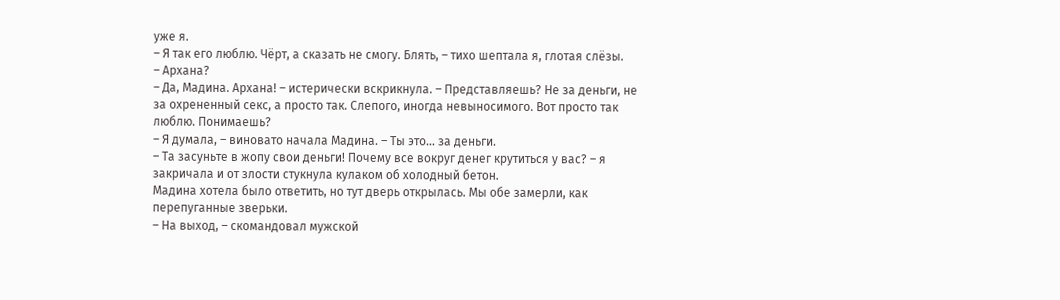уже я.
– Я так его люблю. Чёрт, а сказать не смогу. Блять, – тихо шептала я, глотая слёзы.
– Архана?
– Да, Мадина. Архана! – истерически вскрикнула. – Представляешь? Не за деньги, не за охрененный секс, а просто так. Слепого, иногда невыносимого. Вот просто так люблю. Понимаешь?
– Я думала, – виновато начала Мадина. – Ты это… за деньги.
– Та засуньте в жопу свои деньги! Почему все вокруг денег крутиться у вас? – я закричала и от злости стукнула кулаком об холодный бетон.
Мадина хотела было ответить, но тут дверь открылась. Мы обе замерли, как перепуганные зверьки.
– На выход, – скомандовал мужской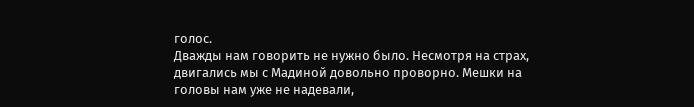голос.
Дважды нам говорить не нужно было. Несмотря на страх, двигались мы с Мадиной довольно проворно. Мешки на головы нам уже не надевали,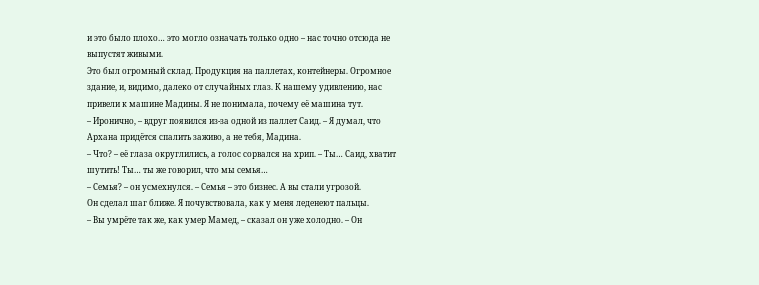и это было плохо… это могло означать только одно – нас точно отсюда не выпустят живыми.
Это был огромный склад. Продукция на паллетах, контейнеры. Огромное здание, и, видимо, далеко от случайных глаз. К нашему удивлению, нас привели к машине Мадины. Я не понимала, почему её машина тут.
– Иронично, – вдруг появился из-за одной из паллет Саид. – Я думал, что Архана придётся спалить заживо, а не тебя, Мадина.
– Что? – её глаза округлились, а голос сорвался на хрип. – Ты… Саид, хватит шутить! Ты… ты же говорил, что мы семья…
– Семья? – он усмехнулся. – Семья – это бизнес. А вы стали угрозой.
Он сделал шаг ближе. Я почувствовала, как у меня леденеют пальцы.
– Вы умрёте так же, как умер Мамед, – сказал он уже холодно. – Он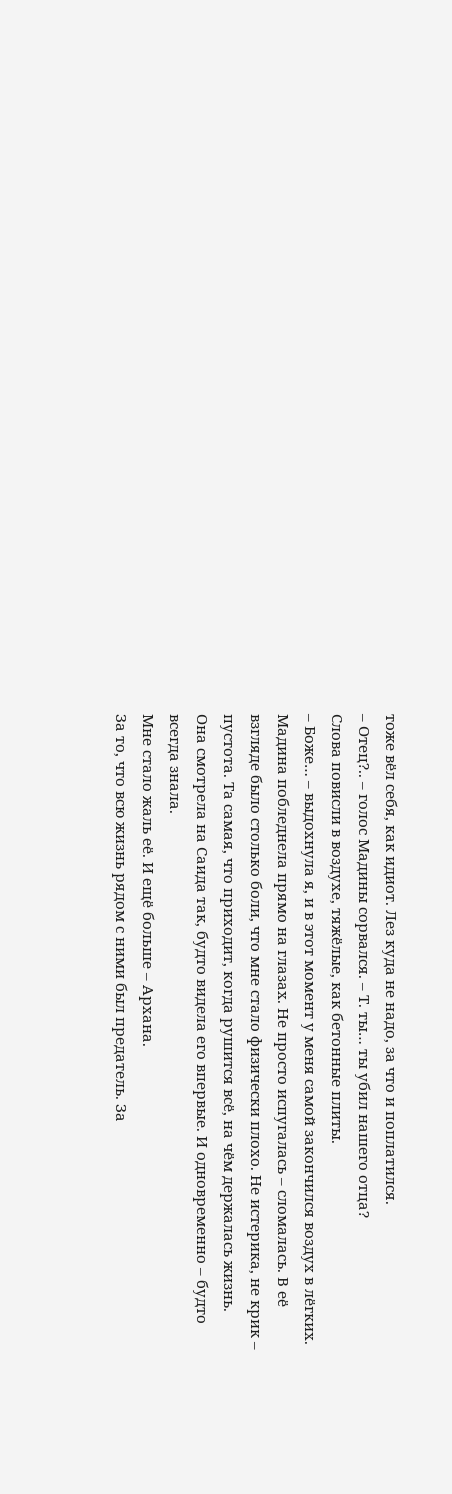тоже вёл себя, как идиот. Лез куда не надо, за что и поплатился.
– Отец?.. – голос Мадины сорвался. – Т. ты… ты убил нашего отца?
Слова повисли в воздухе, тяжёлые, как бетонные плиты.
– Боже… – выдохнула я, и в этот момент у меня самой закончился воздух в лёгких.
Мадина побледнела прямо на глазах. Не просто испугалась – сломалась. В её взгляде было столько боли, что мне стало физически плохо. Не истерика, не крик – пустота. Та самая, что приходит, когда рушится всё, на чём держалась жизнь.
Она смотрела на Саида так, будто видела его впервые. И одновременно – будто всегда знала.
Мне стало жаль её. И ещё больше – Архана.
За то, что всю жизнь рядом с ними был предатель. За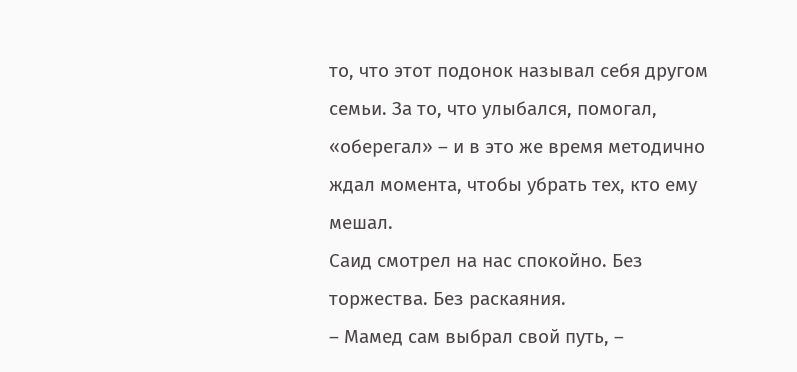то, что этот подонок называл себя другом семьи. За то, что улыбался, помогал, «оберегал» – и в это же время методично ждал момента, чтобы убрать тех, кто ему мешал.
Саид смотрел на нас спокойно. Без торжества. Без раскаяния.
– Мамед сам выбрал свой путь, –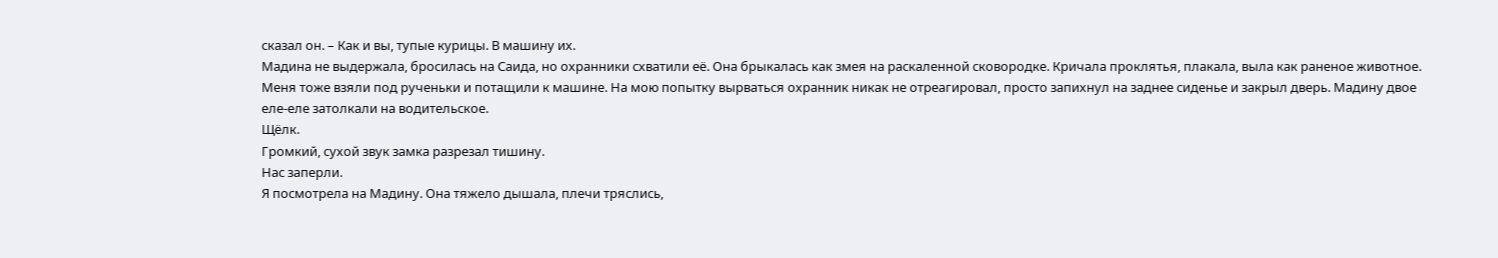сказал он. – Как и вы, тупые курицы. В машину их.
Мадина не выдержала, бросилась на Саида, но охранники схватили её. Она брыкалась как змея на раскаленной сковородке. Кричала проклятья, плакала, выла как раненое животное. Меня тоже взяли под рученьки и потащили к машине. На мою попытку вырваться охранник никак не отреагировал, просто запихнул на заднее сиденье и закрыл дверь. Мадину двое еле-еле затолкали на водительское.
Щёлк.
Громкий, сухой звук замка разрезал тишину.
Нас заперли.
Я посмотрела на Мадину. Она тяжело дышала, плечи тряслись,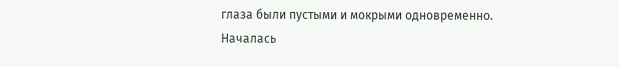глаза были пустыми и мокрыми одновременно.
Началась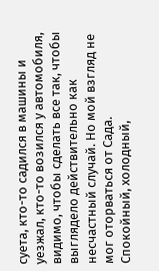суета, кто-то садился в машины и уезжал, кто-то возился у автомобиля, видимо, чтобы сделать все так, чтобы выглядело действительно как несчастный случай. Но мой взгляд не мог оторваться от Сада.
Спокойный, холодный,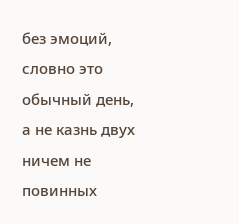без эмоций, словно это обычный день, а не казнь двух ничем не повинных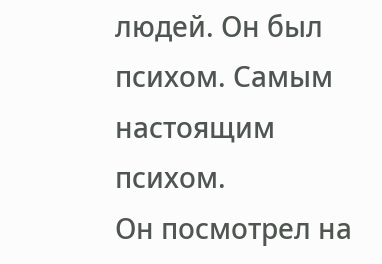людей. Он был психом. Самым настоящим психом.
Он посмотрел на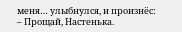меня… улыбнулся, и произнёс:
– Прощай, Настенька.